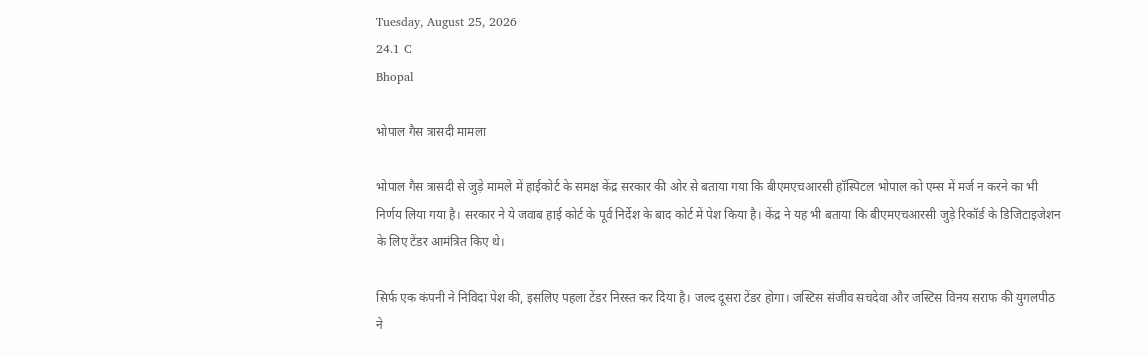Tuesday, August 25, 2026
24.1 C
Bhopal

भोपाल गैस त्रासदी मामला

भोपाल गैस त्रासदी से जुड़े मामले में हाईकोर्ट के समक्ष केंद्र सरकार की ओर से बताया गया कि बीएमएचआरसी हॉस्पिटल भोपाल को एम्स में मर्ज न करने का भी निर्णय लिया गया है। सरकार ने ये जवाब हाई कोर्ट के पूर्व निर्देश के बाद कोर्ट में पेश किया है। केंद्र ने यह भी बताया कि बीएमएचआरसी जुड़े रिकॉर्ड के डिजिटाइजेशन के लिए टेंडर आमंत्रित किए थे।

सिर्फ एक कंपनी ने निविदा पेश की, इसलिए पहला टेंडर निरस्त कर दिया है। जल्द दूसरा टेंडर होगा। जस्टिस संजीव सचदेवा और जस्टिस विनय सराफ की युगलपीठ ने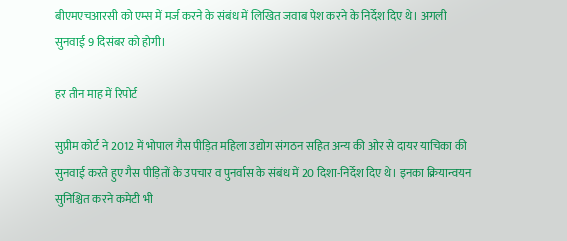बीएमएचआरसी को एम्स में मर्ज करने के संबंध में लिखित जवाब पेश करने के निर्देश दिए थे। अगली सुनवाई 9 दिसंबर को होगी।

हर तीन माह में रिपोर्ट

सुप्रीम कोर्ट ने 2012 में भोपाल गैस पीड़ित महिला उद्योग संगठन सहित अन्य की ओर से दायर याचिका की सुनवाई करते हुए गैस पीड़ितों के उपचार व पुनर्वास के संबंध में 20 दिशा-निर्देश दिए थे। इनका क्रियान्वयन सुनिश्चित करने कमेटी भी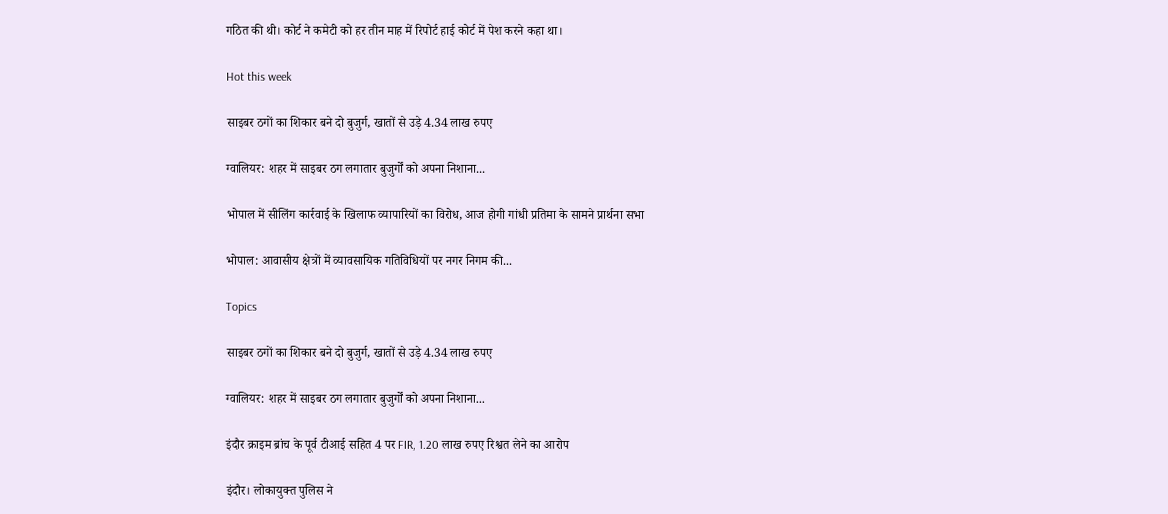गठित की थी। कोर्ट ने कमेटी को हर तीन माह में रिपोर्ट हाई कोर्ट में पेश करने कहा था।

Hot this week

साइबर ठगों का शिकार बने दो बुजुर्ग, खातों से उड़े 4.34 लाख रुपए

ग्वालियर: शहर में साइबर ठग लगातार बुजुर्गों को अपना निशाना...

भोपाल में सीलिंग कार्रवाई के खिलाफ व्यापारियों का विरोध, आज होगी गांधी प्रतिमा के सामने प्रार्थना सभा

भोपाल: आवासीय क्षेत्रों में व्यावसायिक गतिविधियों पर नगर निगम की...

Topics

साइबर ठगों का शिकार बने दो बुजुर्ग, खातों से उड़े 4.34 लाख रुपए

ग्वालियर: शहर में साइबर ठग लगातार बुजुर्गों को अपना निशाना...

इंदौर क्राइम ब्रांच के पूर्व टीआई सहित 4 पर FIR, 1.20 लाख रुपए रिश्वत लेने का आरोप

इंदौर। लोकायुक्त पुलिस ने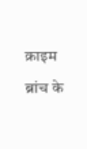क्राइम ब्रांच के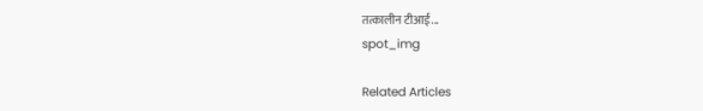तत्कालीन टीआई...
spot_img

Related Articles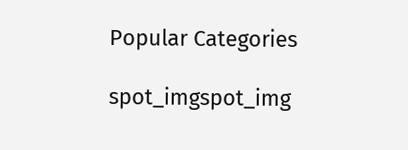Popular Categories

spot_imgspot_img